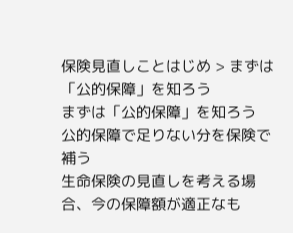保険見直しことはじめ > まずは「公的保障」を知ろう
まずは「公的保障」を知ろう
公的保障で足りない分を保険で補う
生命保険の見直しを考える場合、今の保障額が適正なも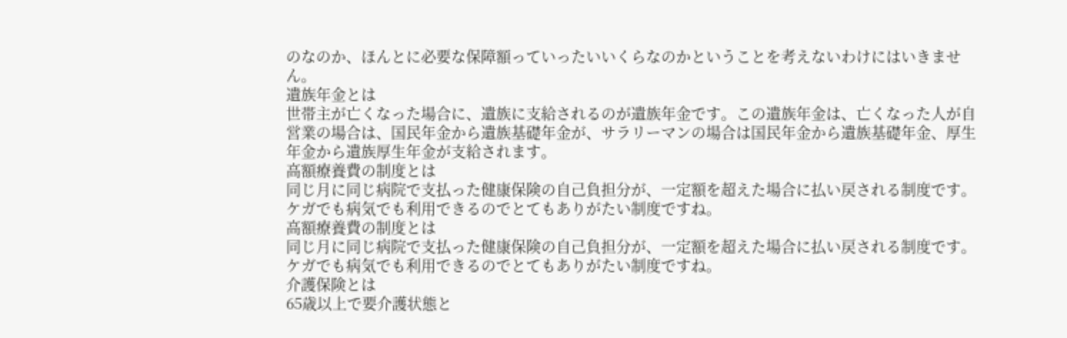のなのか、ほんとに必要な保障額っていったいいくらなのかということを考えないわけにはいきません。
遺族年金とは
世帯主が亡くなった場合に、遺族に支給されるのが遺族年金です。この遺族年金は、亡くなった人が自営業の場合は、国民年金から遺族基礎年金が、サラリーマンの場合は国民年金から遺族基礎年金、厚生年金から遺族厚生年金が支給されます。
高額療養費の制度とは
同じ月に同じ病院で支払った健康保険の自己負担分が、一定額を超えた場合に払い戻される制度です。ケガでも病気でも利用できるのでとてもありがたい制度ですね。
高額療養費の制度とは
同じ月に同じ病院で支払った健康保険の自己負担分が、一定額を超えた場合に払い戻される制度です。ケガでも病気でも利用できるのでとてもありがたい制度ですね。
介護保険とは
65歳以上で要介護状態と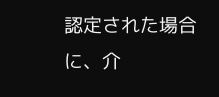認定された場合に、介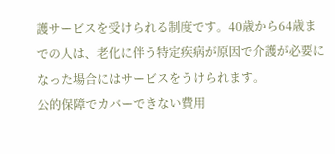護サービスを受けられる制度です。40歳から64歳までの人は、老化に伴う特定疾病が原因で介護が必要になった場合にはサービスをうけられます。
公的保障でカバーできない費用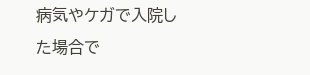病気やケガで入院した場合で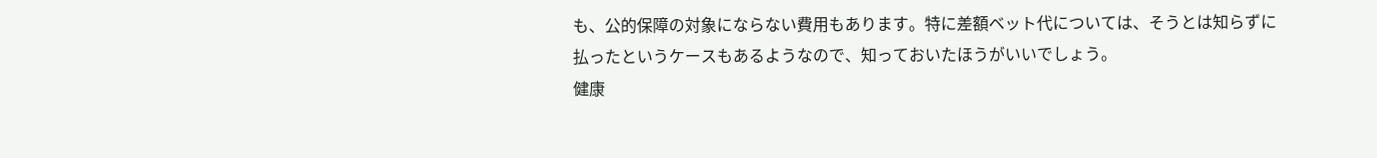も、公的保障の対象にならない費用もあります。特に差額ベット代については、そうとは知らずに払ったというケースもあるようなので、知っておいたほうがいいでしょう。
健康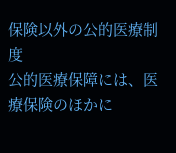保険以外の公的医療制度
公的医療保障には、医療保険のほかに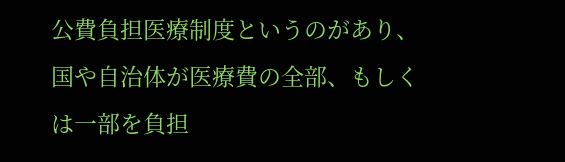公費負担医療制度というのがあり、国や自治体が医療費の全部、もしくは一部を負担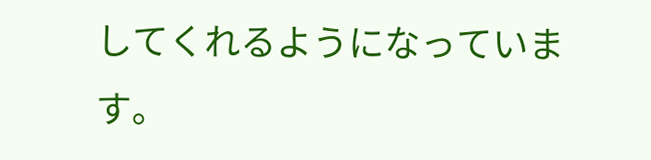してくれるようになっています。